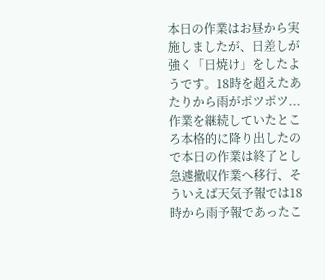本日の作業はお昼から実施しましたが、日差しが強く「日焼け」をしたようです。18時を超えたあたりから雨がポツポツ...作業を継続していたところ本格的に降り出したので本日の作業は終了とし急遽撤収作業へ移行、そういえば天気予報では18時から雨予報であったこ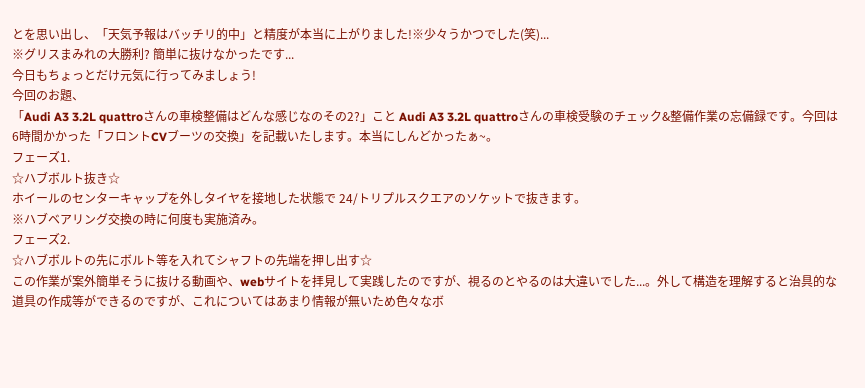とを思い出し、「天気予報はバッチリ的中」と精度が本当に上がりました!※少々うかつでした(笑)...
※グリスまみれの大勝利? 簡単に抜けなかったです...
今日もちょっとだけ元気に行ってみましょう!
今回のお題、
「Audi A3 3.2L quattroさんの車検整備はどんな感じなのその2?」こと Audi A3 3.2L quattroさんの車検受験のチェック&整備作業の忘備録です。今回は6時間かかった「フロントCVブーツの交換」を記載いたします。本当にしんどかったぁ~。
フェーズ1.
☆ハブボルト抜き☆
ホイールのセンターキャップを外しタイヤを接地した状態で 24/トリプルスクエアのソケットで抜きます。
※ハブベアリング交換の時に何度も実施済み。
フェーズ2.
☆ハブボルトの先にボルト等を入れてシャフトの先端を押し出す☆
この作業が案外簡単そうに抜ける動画や、webサイトを拝見して実践したのですが、視るのとやるのは大違いでした...。外して構造を理解すると治具的な道具の作成等ができるのですが、これについてはあまり情報が無いため色々なボ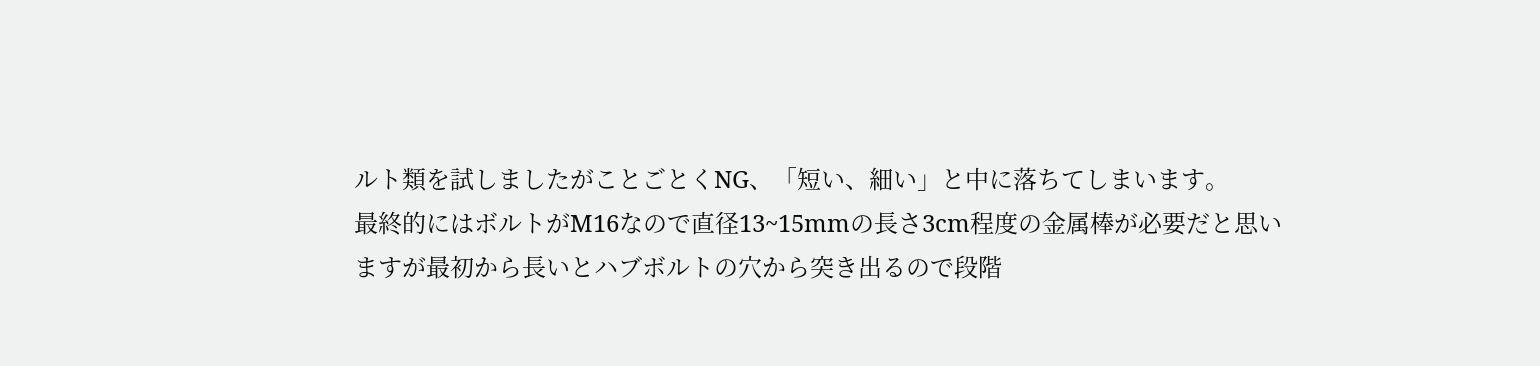ルト類を試しましたがことごとくNG、「短い、細い」と中に落ちてしまいます。
最終的にはボルトがM16なので直径13~15mmの長さ3cm程度の金属棒が必要だと思いますが最初から長いとハブボルトの穴から突き出るので段階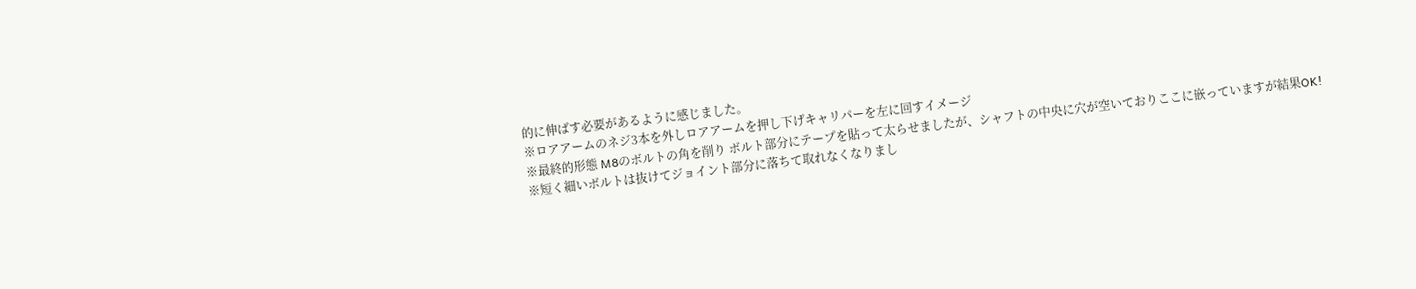的に伸ばす必要があるように感じました。
※ロアアームのネジ3本を外しロアアームを押し下げキャリパーを左に回すイメージ
※最終的形態 M8のボルトの角を削り ボルト部分にテープを貼って太らせましたが、シャフトの中央に穴が空いておりここに嵌っていますが結果OK!
※短く細いボルトは抜けてジョイント部分に落ちて取れなくなりまし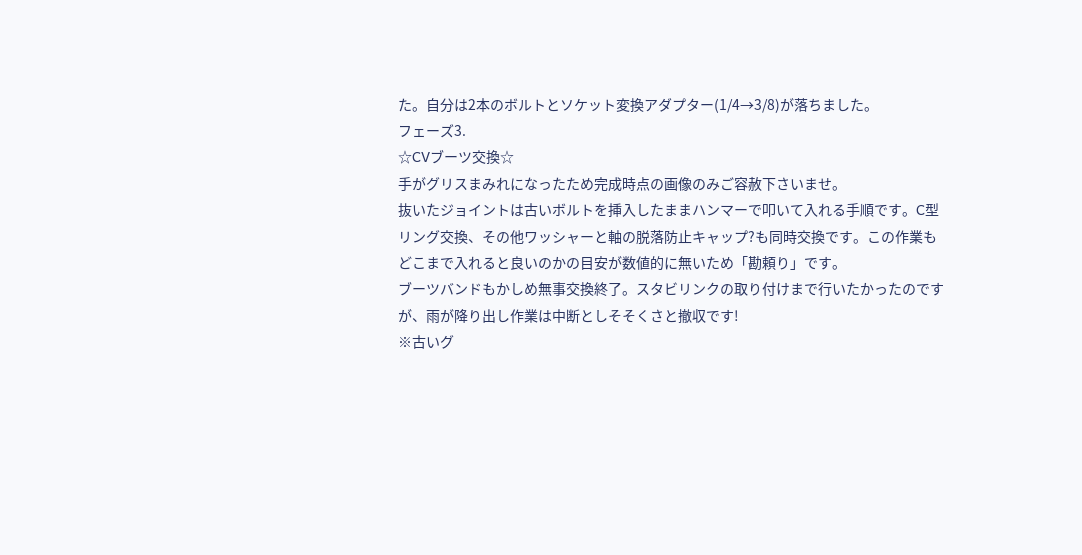た。自分は2本のボルトとソケット変換アダプター(1/4→3/8)が落ちました。
フェーズ3.
☆CVブーツ交換☆
手がグリスまみれになったため完成時点の画像のみご容赦下さいませ。
抜いたジョイントは古いボルトを挿入したままハンマーで叩いて入れる手順です。C型リング交換、その他ワッシャーと軸の脱落防止キャップ?も同時交換です。この作業もどこまで入れると良いのかの目安が数値的に無いため「勘頼り」です。
ブーツバンドもかしめ無事交換終了。スタビリンクの取り付けまで行いたかったのですが、雨が降り出し作業は中断としそそくさと撤収です!
※古いグ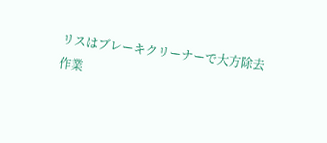リスはブレーキクリーナーで大方除去
作業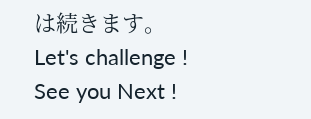は続きます。
Let's challenge !
See you Next !